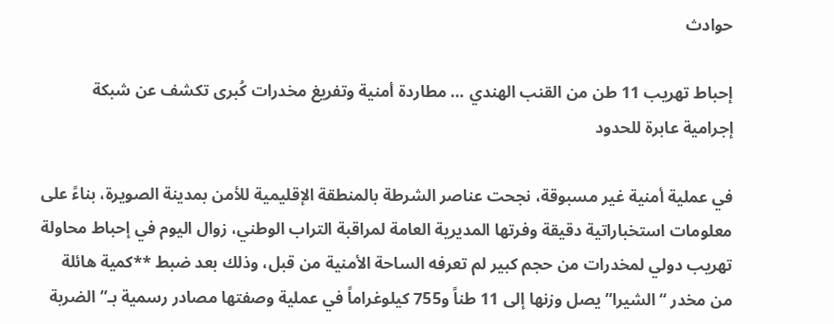حوادث

إحباط تهريب 11 طن من القنب الهندي … مطاردة أمنية وتفريغ مخدرات كُبرى تكشف عن شبكة إجرامية عابرة للحدود

في عملية أمنية غير مسبوقة، نجحت عناصر الشرطة بالمنطقة الإقليمية للأمن بمدينة الصويرة، بناءً على معلومات استخباراتية دقيقة وفرتها المديرية العامة لمراقبة التراب الوطني، زوال اليوم في إحباط محاولة تهريب دولي لمخدرات من حجم كبير لم تعرفه الساحة الأمنية من قبل، وذلك بعد ضبط **كمية هائلة من مخدر “الشيرا” يصل وزنها إلى 11 طناً و755 كيلوغراماً في عملية وصفتها مصادر رسمية بـ”الضربة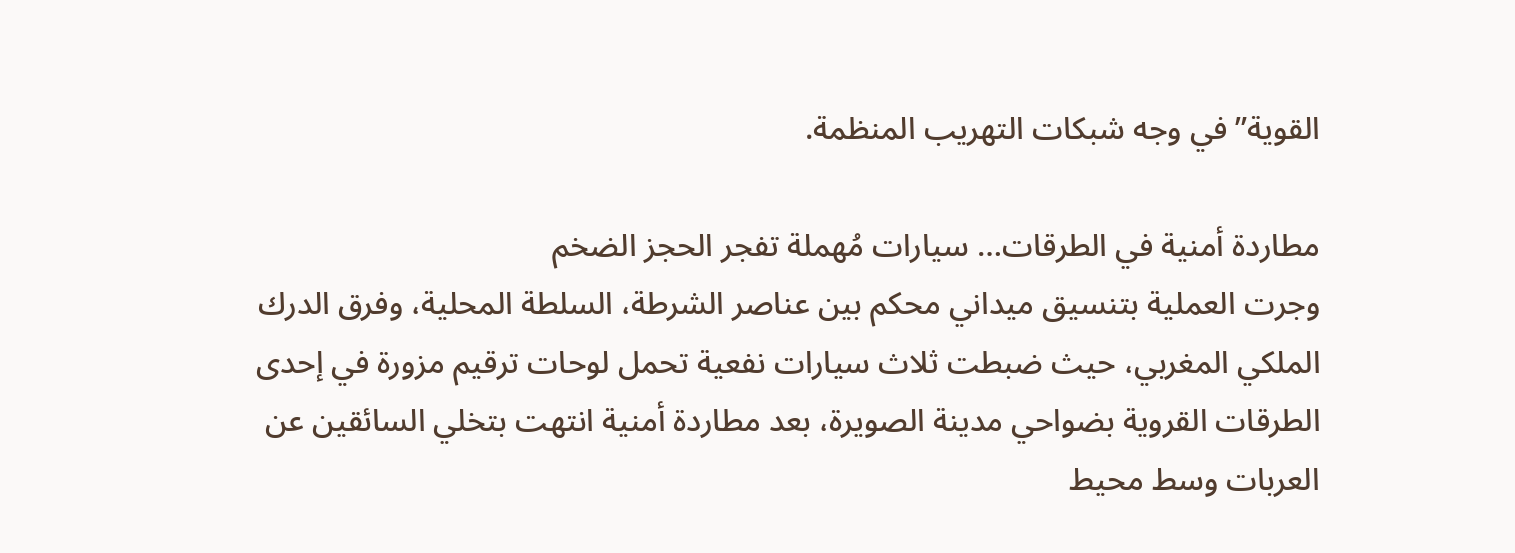القوية” في وجه شبكات التهريب المنظمة.

مطاردة أمنية في الطرقات… سيارات مُهملة تفجر الحجز الضخم
وجرت العملية بتنسيق ميداني محكم بين عناصر الشرطة، السلطة المحلية، وفرق الدرك الملكي المغربي، حيث ضبطت ثلاث سيارات نفعية تحمل لوحات ترقيم مزورة في إحدى الطرقات القروية بضواحي مدينة الصويرة، بعد مطاردة أمنية انتهت بتخلي السائقين عن العربات وسط محيط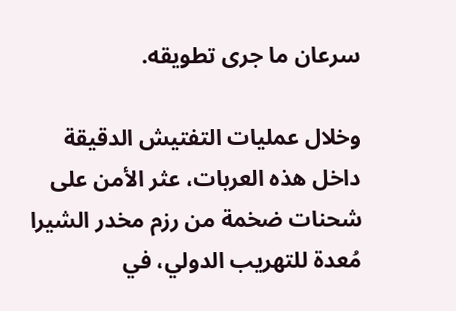سرعان ما جرى تطويقه.

وخلال عمليات التفتيش الدقيقة داخل هذه العربات، عثر الأمن على شحنات ضخمة من رزم مخدر الشيرا مُعدة للتهريب الدولي، في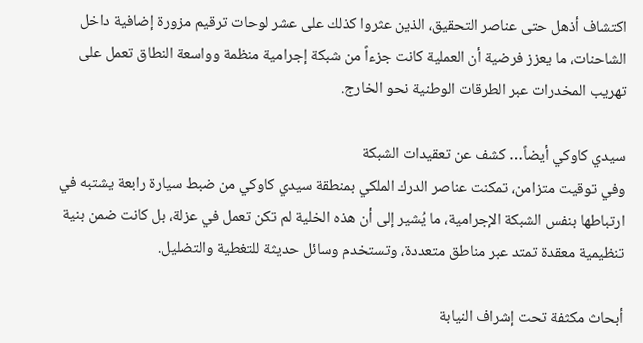اكتشاف أذهل حتى عناصر التحقيق، الذين عثروا كذلك على عشر لوحات ترقيم مزورة إضافية داخل الشاحنات، ما يعزز فرضية أن العملية كانت جزءاً من شبكة إجرامية منظمة وواسعة النطاق تعمل على تهريب المخدرات عبر الطرقات الوطنية نحو الخارج.

سيدي كاوكي أيضاً… كشف عن تعقيدات الشبكة
وفي توقيت متزامن، تمكنت عناصر الدرك الملكي بمنطقة سيدي كاوكي من ضبط سيارة رابعة يشتبه في ارتباطها بنفس الشبكة الإجرامية، ما يُشير إلى أن هذه الخلية لم تكن تعمل في عزلة، بل كانت ضمن بنية تنظيمية معقدة تمتد عبر مناطق متعددة، وتستخدم وسائل حديثة للتغطية والتضليل.

أبحاث مكثفة تحت إشراف النيابة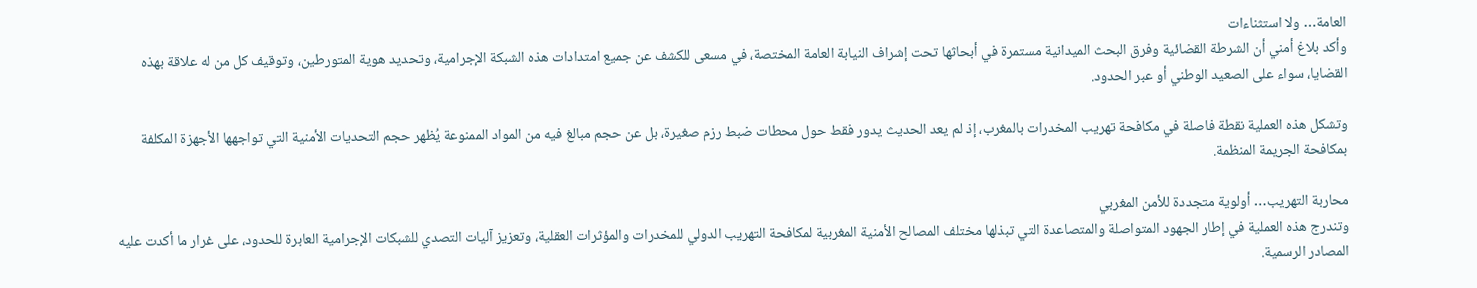العامة… ولا استثناءات
وأكد بلاغ أمني أن الشرطة القضائية وفرق البحث الميدانية مستمرة في أبحاثها تحت إشراف النيابة العامة المختصة، في مسعى للكشف عن جميع امتدادات هذه الشبكة الإجرامية، وتحديد هوية المتورطين، وتوقيف كل من له علاقة بهذه القضايا، سواء على الصعيد الوطني أو عبر الحدود.

وتشكل هذه العملية نقطة فاصلة في مكافحة تهريب المخدرات بالمغرب، إذ لم يعد الحديث يدور فقط حول محطات ضبط رزم صغيرة، بل عن حجم مبالغ فيه من المواد الممنوعة يُظهر حجم التحديات الأمنية التي تواجهها الأجهزة المكلفة بمكافحة الجريمة المنظمة.

محاربة التهريب… أولوية متجددة للأمن المغربي
وتندرج هذه العملية في إطار الجهود المتواصلة والمتصاعدة التي تبذلها مختلف المصالح الأمنية المغربية لمكافحة التهريب الدولي للمخدرات والمؤثرات العقلية، وتعزيز آليات التصدي للشبكات الإجرامية العابرة للحدود، على غرار ما أكدت عليه المصادر الرسمية.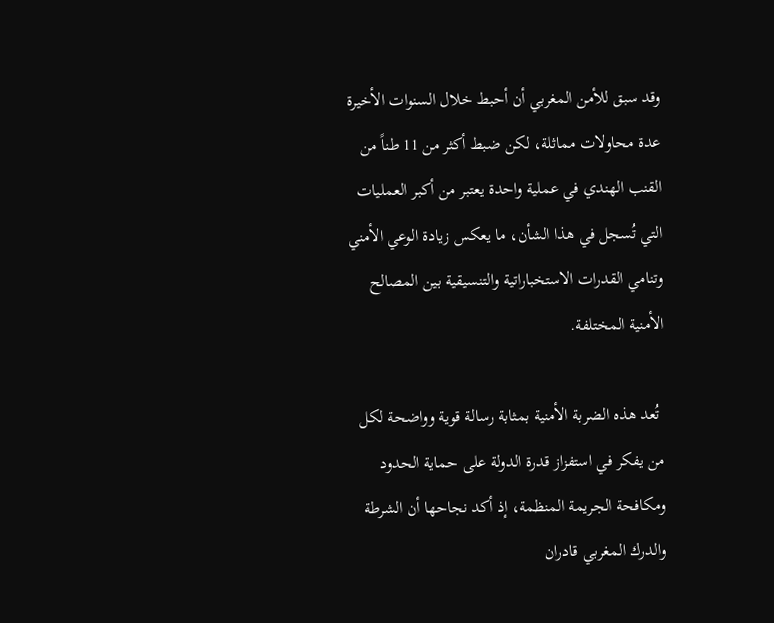وقد سبق للأمن المغربي أن أحبط خلال السنوات الأخيرة عدة محاولات مماثلة، لكن ضبط أكثر من 11 طناً من القنب الهندي في عملية واحدة يعتبر من أكبر العمليات التي تُسجل في هذا الشأن، ما يعكس زيادة الوعي الأمني وتنامي القدرات الاستخباراتية والتنسيقية بين المصالح الأمنية المختلفة.

 تُعد هذه الضربة الأمنية بمثابة رسالة قوية وواضحة لكل من يفكر في استفزاز قدرة الدولة على حماية الحدود ومكافحة الجريمة المنظمة، إذ أكد نجاحها أن الشرطة والدرك المغربي قادران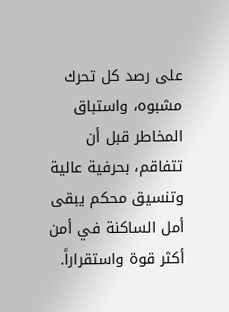على رصد كل تحرك مشبوه، واستباق المخاطر قبل أن تتفاقم، بحرفية عالية وتنسيق محكم يبقى أمل الساكنة في أمن أكثر قوة واستقراراً.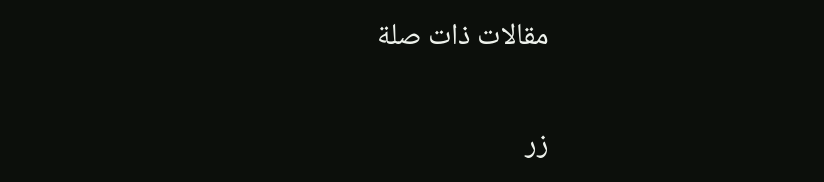مقالات ذات صلة

زر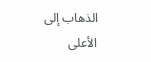الذهاب إلى الأعلى